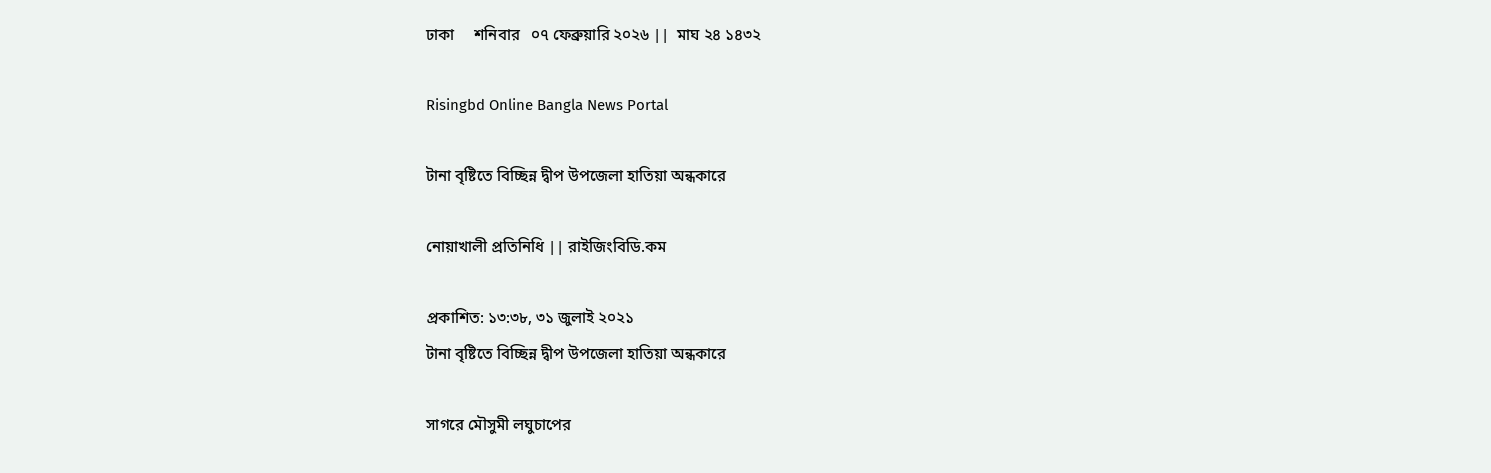ঢাকা     শনিবার   ০৭ ফেব্রুয়ারি ২০২৬ ||  মাঘ ২৪ ১৪৩২

Risingbd Online Bangla News Portal

টানা বৃষ্টিতে বিচ্ছিন্ন দ্বীপ উপজেলা হাতিয়া অন্ধকারে

নোয়াখালী প্রতিনিধি || রাইজিংবিডি.কম

প্রকাশিত: ১৩:৩৮, ৩১ জুলাই ২০২১
টানা বৃষ্টিতে বিচ্ছিন্ন দ্বীপ উপজেলা হাতিয়া অন্ধকারে

সাগ‌রে মৌসুমী লঘুচা‌পের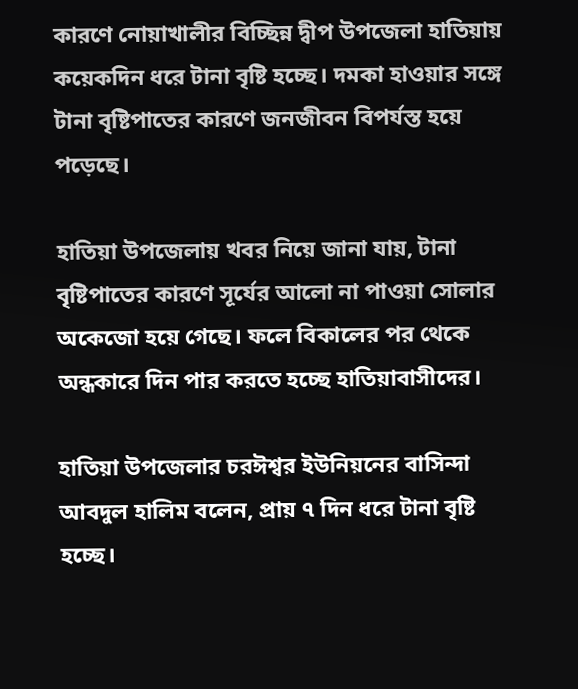কার‌ণে নোয়াখালীর বিচ্ছিন্ন দ্বীপ উপজেলা হাতিয়ায় কয়েকদিন ধরে টানা বৃ‌ষ্টি হ‌চ্ছে। দমকা হাওয়ার সঙ্গে টানা বৃ‌ষ্টিপা‌তের কারণে জনজীবন বিপর্যস্ত হ‌য়ে প‌ড়ে‌ছে।

হাতিয়া উপজেলায় খবর নিয়ে জানা যায়, টানা বৃ‌ষ্টিপা‌তের কারণে সূর্যের আলো না পাওয়া সোলার অকেজো হয়ে গেছে। ফলে বিকালের পর থেকে অন্ধকারে দিন পার করতে হচ্ছে হাতিয়াবাসীদের।

হাতিয়া উপজেলার চরঈশ্বর ইউনিয়নের বাসিন্দা আবদুল হালিম বলেন, প্রায় ৭ দিন ধরে টানা বৃষ্টি হচ্ছে।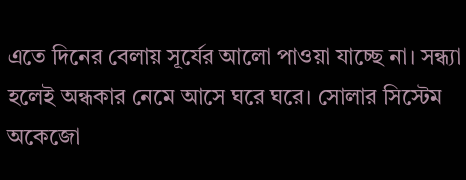এতে দিনের বেলায় সূর্যের আলো পাওয়া যাচ্ছে না। সন্ধ্যা হলেই অন্ধকার নেমে আসে ঘরে ঘরে। সোলার সিস্টেম অকেজো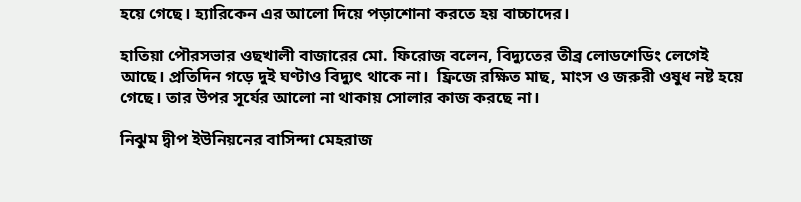হয়ে গেছে। হ্যারিকেন এর আলো দিয়ে পড়াশোনা করতে হয় বাচ্চাদের।

হাতিয়া পৌরসভার ওছখালী বাজারের মো. ফিরোজ বলেন, বিদ্যুতের তীব্র লোডশেডিং লেগেই আছে। প্রতিদিন গড়ে দুই ঘণ্টাও বিদ্যুৎ থাকে না।  ফ্রিজে রক্ষিত মাছ, মাংস ও জরুরী ওষুধ নষ্ট হয়ে গেছে। তার উপর সূর্যের আলো না থাকায় সোলার কাজ করছে না।

নিঝুম দ্বীপ ইউনিয়নের বাসিন্দা মেহরাজ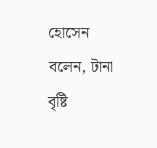হোসেন বলেন, টানা বৃষ্টি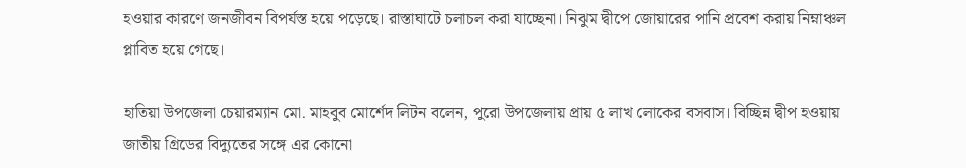হওয়ার কারণে জনজীবন বিপর্যস্ত হয়ে পড়েছে। রাস্তাঘাটে চলাচল করা যাচ্ছেনা। নিঝুম দ্বীপে জোয়ারের পানি প্রবেশ করায় নিম্নাঞ্চল প্লাবিত হয়ে গেছে।

হাতিয়া উপজেলা চেয়ারম্যান মো. মাহবুব মোর্শেদ লিটন বলেন, পুরো উপজেলায় প্রায় ৫ লাখ লোকের বসবাস। বিচ্ছিন্ন দ্বীপ হওয়ায় জাতীয় গ্রিডের বিদ্যুতের সঙ্গে এর কোনো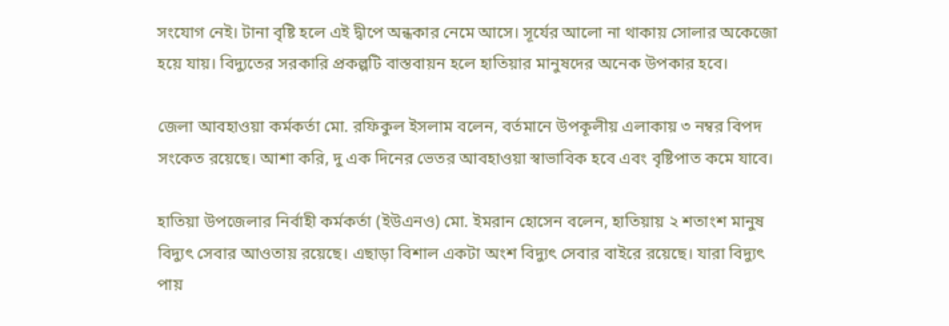সংযোগ নেই। টানা বৃষ্টি হলে এই দ্বীপে অন্ধকার নেমে আসে। সূর্যের আলো না থাকায় সোলার অকেজো হয়ে যায়। বিদ্যুতের সরকারি প্রকল্পটি বাস্তবায়ন হলে হাতিয়ার মানুষদের অনেক উপকার হবে।

জেলা আবহাওয়া কর্মকর্তা মো. রফিকুল ইসলাম বলেন, বর্তমানে উপকূলীয় এলাকায় ৩ নম্বর বিপদ সংকেত রয়েছে। আশা করি, দু এক দিনের ভেতর আবহাওয়া স্বাভাবিক হবে এবং বৃষ্টিপাত কমে যাবে।

হাতিয়া উপজেলার নির্বাহী কর্মকর্তা (ইউএনও) মো. ইমরান হোসেন বলেন, হাতিয়ায় ২ শতাংশ মানুষ বিদ্যুৎ সেবার আওতায় রয়েছে। এছাড়া বিশাল একটা অংশ বিদ্যুৎ সেবার বাইরে রয়েছে। যারা বিদ্যুৎ পায়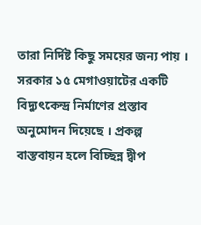তারা নির্দিষ্ট কিছু সময়ের জন্য পায় । সরকার ১৫ মেগাওয়াটের একটি বিদ্যুৎকেন্দ্র নির্মাণের প্রস্তাব অনুমোদন দিয়েছে । প্রকল্প বাস্তবায়ন হলে বিচ্ছিন্ন দ্বীপ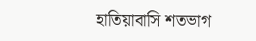হাতিয়াবাসি শতভাগ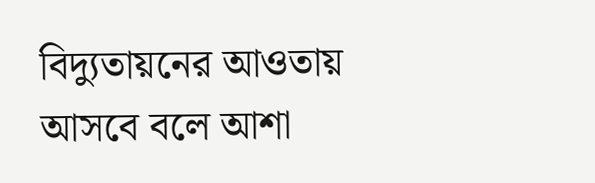বিদ্যুতায়নের আওতায় আসবে বলে আশা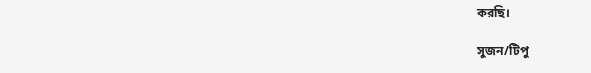করছি।

সুজন/টিপু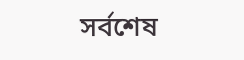সর্বশেষ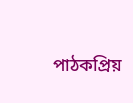পাঠকপ্রিয়